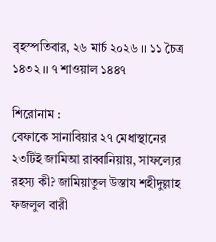বৃহস্পতিবার, ২৬ মার্চ ২০২৬ ।। ১১ চৈত্র ১৪৩২ ।। ৭ শাওয়াল ১৪৪৭

শিরোনাম :
বেফাকে সানাবিয়ার ২৭ মেধাস্থানের ২৩টিই জামিআ রাব্বানিয়ায়, সাফল্যের রহস্য কী? জামিয়াতুল উস্তায শহীদুল্লাহ ফজলুল বারী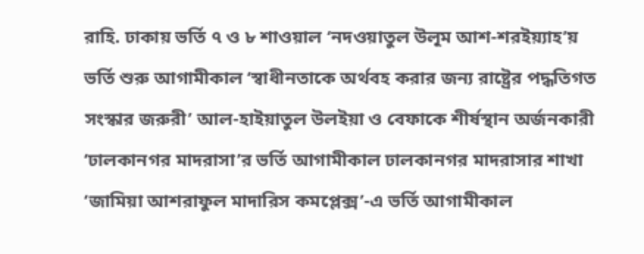রাহি. ঢাকায় ভর্তি ৭ ও ৮ শাওয়াল ‘নদওয়াতুল উলূম আশ-শরইয়্যাহ’য় ভর্তি শুরু আগামীকাল ‘স্বাধীনতাকে অর্থবহ করার জন্য রাষ্ট্রের পদ্ধতিগত সংস্কার জরুরী’ আল-হাইয়াতুল উলইয়া ও বেফাকে শীর্ষস্থান অর্জনকারী ‘ঢালকানগর মাদরাসা’র ভর্তি আগামীকাল ঢালকানগর মাদরাসার শাখা ‘জামিয়া আশরাফুল মাদারিস কমপ্লেক্স’-এ ভর্তি আগামীকাল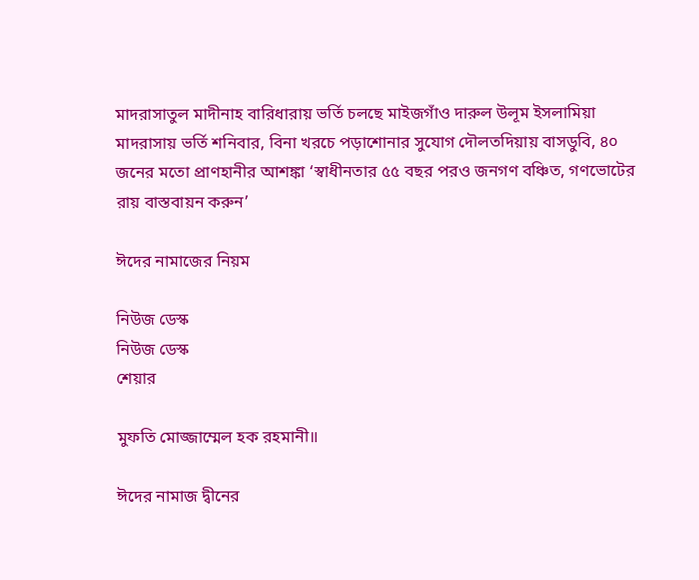মাদরাসাতুল মাদীনাহ বারিধারায় ভর্তি চলছে মাইজগাঁও দারুল উলূম ইসলামিয়া মাদরাসায় ভর্তি শনিবার, বিনা খরচে পড়াশোনার সুযোগ দৌলতদিয়ায় বাসডুবি, ৪০ জনের মতো প্রাণহানীর আশঙ্কা ‘স্বাধীনতার ৫৫ বছর পরও জনগণ বঞ্চিত, গণভোটের রায় বাস্তবায়ন করুন’

ঈদের নামাজের নিয়ম

নিউজ ডেস্ক
নিউজ ডেস্ক
শেয়ার

মুফতি মোজ্জাম্মেল হক রহমানী॥

ঈদের নামাজ দ্বীনের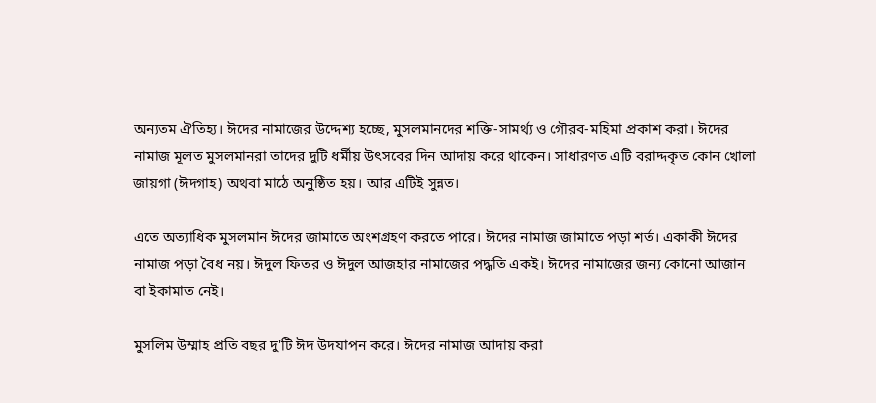অন্যতম ঐতিহ্য। ঈদের নামাজের উদ্দেশ্য হচ্ছে, মুসলমানদের শক্তি-সামর্থ্য ও গৌরব-মহিমা প্রকাশ করা। ঈদের নামাজ মূলত মুসলমানরা তাদের দুটি ধর্মীয় উৎসবের দিন আদায় করে থাকেন। সাধারণত এটি বরাদ্দকৃত কোন খোলা জায়গা (ঈদগাহ) অথবা মাঠে অনুষ্ঠিত হয়। আর এটিই সুন্নত।

এতে অত্যাধিক মুসলমান ঈদের জামাতে অংশগ্রহণ করতে পারে। ঈদের নামাজ জামাতে পড়া শর্ত। একাকী ঈদের নামাজ পড়া বৈধ নয়। ঈদুল ফিতর ও ঈদুল আজহার নামাজের পদ্ধতি একই। ঈদের নামাজের জন্য কোনো আজান বা ইকামাত নেই।

মুসলিম উম্মাহ প্রতি বছর দু'টি ঈদ উদযাপন করে। ঈদের নামাজ আদায় করা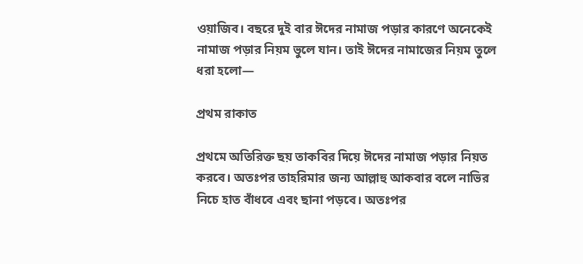ওয়াজিব। বছরে দুই বার ঈদের নামাজ পড়ার কারণে অনেকেই নামাজ পড়ার নিয়ম ভুলে যান। তাই ঈদের নামাজের নিয়ম তুলে ধরা হলো—

প্রথম রাকাত

প্রথমে অতিরিক্ত ছয় তাকবির দিয়ে ঈদের নামাজ পড়ার নিয়ত করবে। অতঃপর তাহরিমার জন্য আল্লাহু আকবার বলে নাভির নিচে হাত বাঁধবে এবং ছানা পড়বে। অতঃপর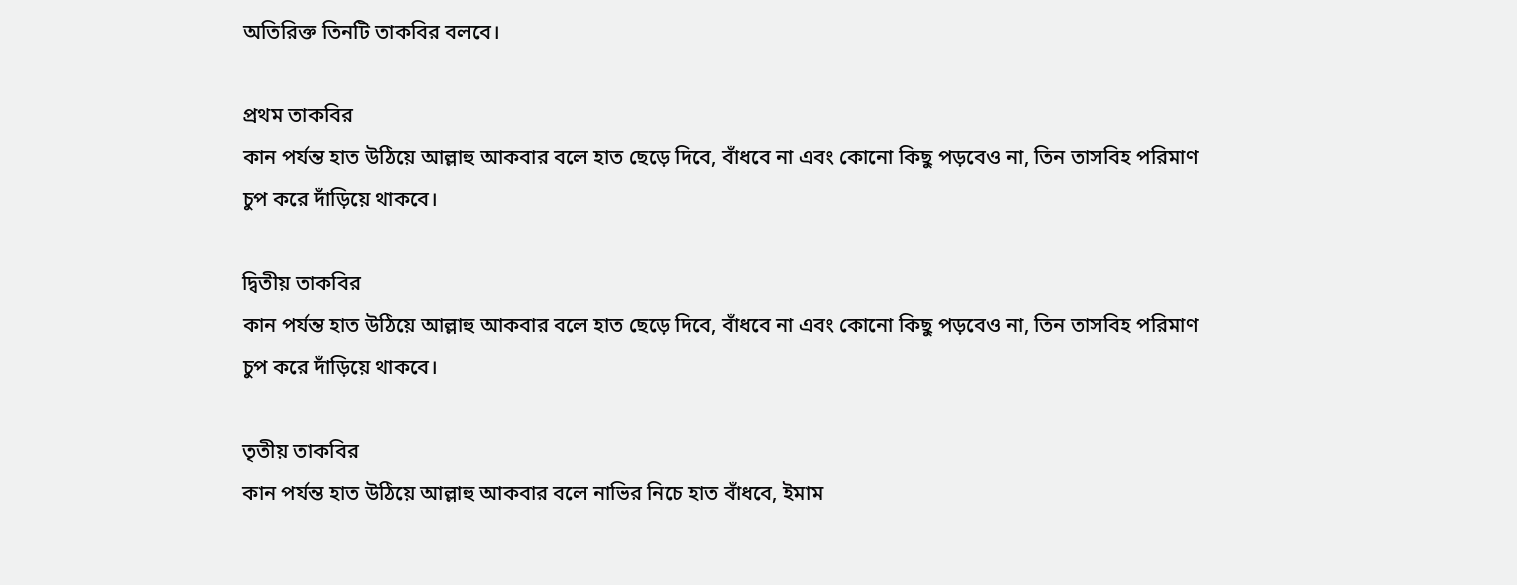অতিরিক্ত তিনটি তাকবির বলবে।

প্রথম তাকবির
কান পর্যন্ত হাত উঠিয়ে আল্লাহু আকবার বলে হাত ছেড়ে দিবে, বাঁধবে না এবং কোনো কিছু পড়বেও না, তিন তাসবিহ পরিমাণ চুপ করে দাঁড়িয়ে থাকবে।

দ্বিতীয় তাকবির
কান পর্যন্ত হাত উঠিয়ে আল্লাহু আকবার বলে হাত ছেড়ে দিবে, বাঁধবে না এবং কোনো কিছু পড়বেও না, তিন তাসবিহ পরিমাণ চুপ করে দাঁড়িয়ে থাকবে।

তৃতীয় তাকবির
কান পর্যন্ত হাত উঠিয়ে আল্লাহু আকবার বলে নাভির নিচে হাত বাঁধবে, ইমাম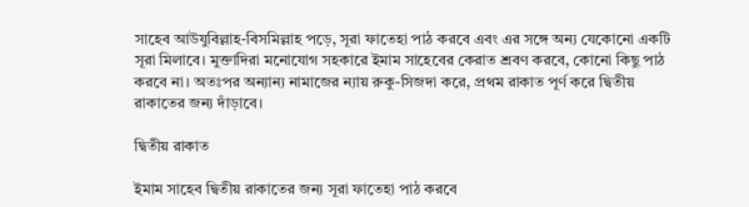সাহেব আউযুবিল্লাহ-বিসমিল্লাহ পড়ে, সূরা ফাতেহা পাঠ করবে এবং এর সঙ্গে অন্য যেকোনো একটি সূরা মিলাবে। মুক্তাদিরা মনোযোগ সহকারে ইমাম সাহেবের কেরাত শ্রবণ করবে, কোনো কিছু পাঠ করবে না। অতঃপর অন্যান্য নামাজের ন্যায় রুকু-সিজদা করে, প্রথম রাকাত পূর্ণ করে দ্বিতীয় রাকাতের জন্য দাঁড়াবে।

দ্বিতীয় রাকাত

ইমাম সাহেব দ্বিতীয় রাকাতের জন্য সূরা ফাতেহা পাঠ করবে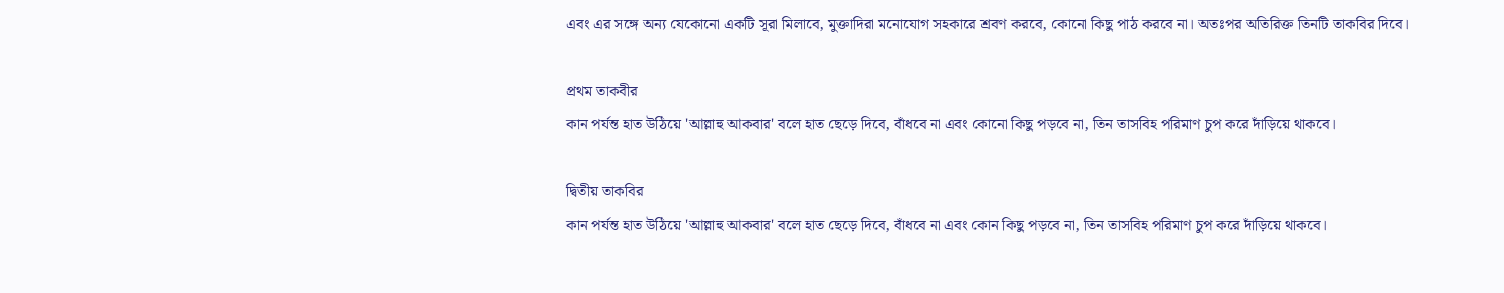এবং এর সঙ্গে অন্য যেকোনো একটি সূরা মিলাবে, মুক্তাদিরা মনোযোগ সহকারে শ্রবণ করবে, কোনো কিছু পাঠ করবে না। অতঃপর অতিরিক্ত তিনটি তাকবির দিবে।

প্রথম তাকবীর
কান পর্যন্ত হাত উঠিয়ে 'আল্লাহু আকবার' বলে হাত ছেড়ে দিবে, বাঁধবে না এবং কোনো কিছু পড়বে না, তিন তাসবিহ পরিমাণ চুপ করে দাঁড়িয়ে থাকবে।

দ্বিতীয় তাকবির
কান পর্যন্ত হাত উঠিয়ে 'আল্লাহু আকবার' বলে হাত ছেড়ে দিবে, বাঁধবে না এবং কোন কিছু পড়বে না, তিন তাসবিহ পরিমাণ চুপ করে দাঁড়িয়ে থাকবে।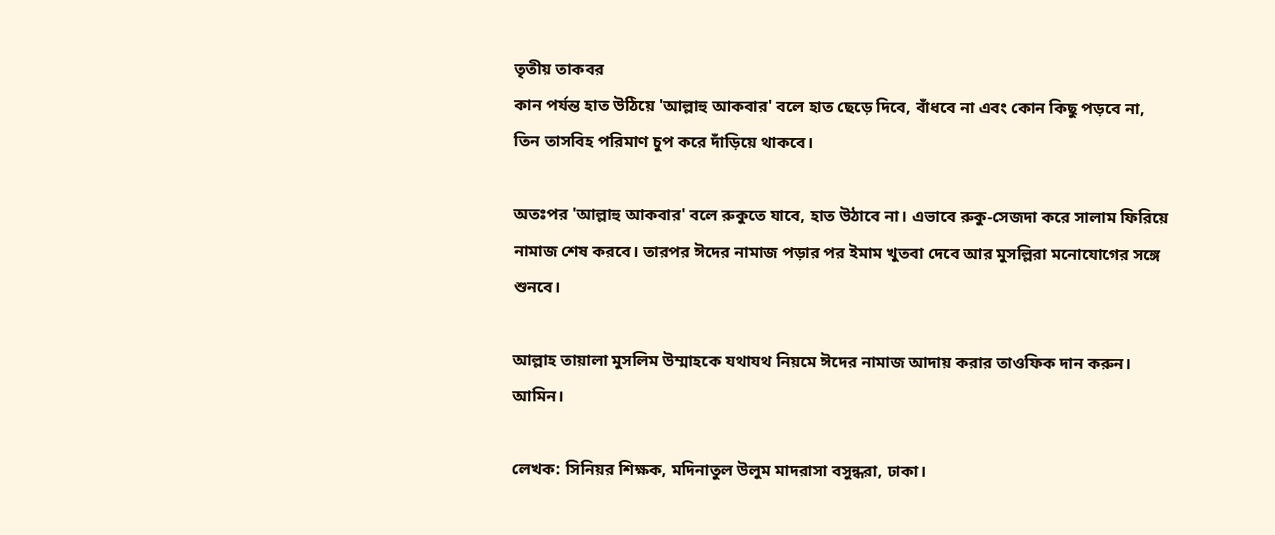তৃতীয় তাকবর
কান পর্যন্ত হাত উঠিয়ে 'আল্লাহু আকবার' বলে হাত ছেড়ে দিবে, বাঁধবে না এবং কোন কিছু পড়বে না, তিন তাসবিহ পরিমাণ চুপ করে দাঁড়িয়ে থাকবে।

অতঃপর 'আল্লাহু আকবার' বলে রুকুতে যাবে, হাত উঠাবে না। এভাবে রুকু-সেজদা করে সালাম ফিরিয়ে নামাজ শেষ করবে। তারপর ঈদের নামাজ পড়ার পর ইমাম খুতবা দেবে আর মুসল্লিরা মনোযোগের সঙ্গে শুনবে।

আল্লাহ তায়ালা মুসলিম উম্মাহকে যথাযথ নিয়মে ঈদের নামাজ আদায় করার তাওফিক দান করুন। আমিন।

লেখক: সিনিয়র শিক্ষক, মদিনাতুল উলুম মাদরাসা বসুন্ধরা, ঢাকা।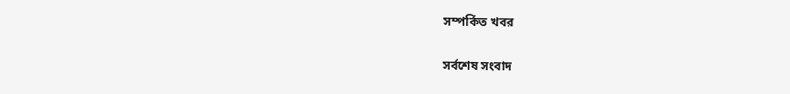সম্পর্কিত খবর

সর্বশেষ সংবাদ